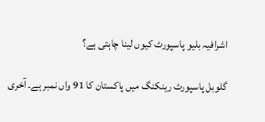اشرافیہ بلیو پاسپورٹ کیوں لینا چاہتی ہے؟

گلوبل پاسپورٹ رینکنگ میں پاکستان کا 91 واں نمبر ہے۔ آخری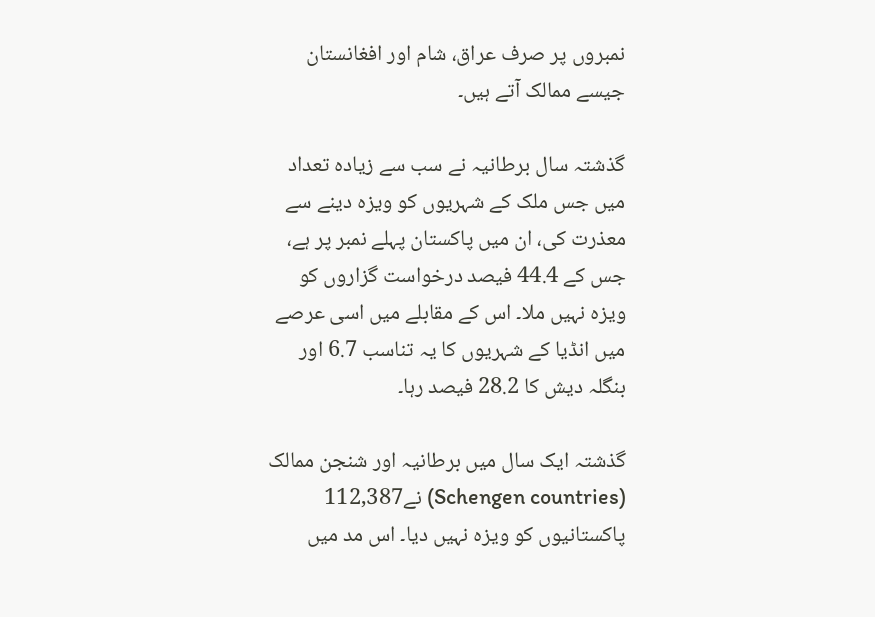نمبروں پر صرف عراق، شام اور افغانستان جیسے ممالک آتے ہیں۔

گذشتہ سال برطانیہ نے سب سے زیادہ تعداد میں جس ملک کے شہریوں کو ویزہ دینے سے معذرت کی، ان میں پاکستان پہلے نمبر پر ہے، جس کے 44.4 فیصد درخواست گزاروں کو ویزہ نہیں ملا۔ اس کے مقابلے میں اسی عرصے میں انڈیا کے شہریوں کا یہ تناسب 6.7 اور بنگلہ دیش کا 28.2 فیصد رہا۔

گذشتہ ایک سال میں برطانیہ اور شنجن ممالک (Schengen countries) نے112,387 پاکستانیوں کو ویزہ نہیں دیا۔ اس مد میں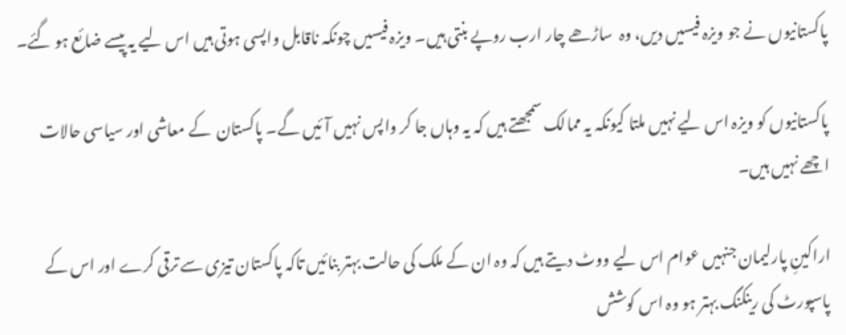پاکستانیوں نے جو ویزہ فیسیں دیں، وہ  ساڑھے چار ارب روپے بنتی ہیں۔ ویزہ فیسیں چونکہ ناقابل واپسی ہوتی ہیں اس لیے یہ پیسے ضائع ہو گئے۔

پاکستانیوں کو ویزہ اس لیے نہیں ملتا کیونکہ یہ ممالک سمجھتے ہیں کہ یہ وہاں جا کر واپس نہیں آئیں گے۔ پاکستان  کے معاشی اور سیاسی حالات اچھے نہیں ہیں۔

اراکینِ پارلیمان جنہیں عوام اس لیے ووٹ دیتے ہیں کہ وہ ان کے ملک کی حالت بہتر بنائیں تاکہ پاکستان تیزی سے ترقی کرے اور اس کے پاسپورٹ کی رینکنگ بہتر ہو وہ اس کوشش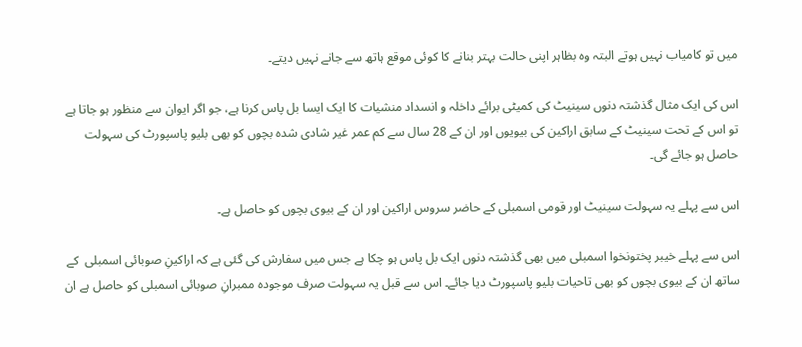میں تو کامیاب نہیں ہوتے البتہ وہ بظاہر اپنی حالت بہتر بنانے کا کوئی موقع ہاتھ سے جانے نہیں دیتے۔

اس کی ایک مثال گذشتہ دنوں سینیٹ کی کمیٹی برائے داخلہ و انسداد منشیات کا ایک ایسا بل پاس کرنا ہے، جو اگر ایوان سے منظور ہو جاتا ہے تو اس کے تحت سینیٹ کے سابق اراکین کی بیویوں اور ان کے 28 سال سے کم عمر غیر شادی شدہ بچوں کو بھی بلیو پاسپورٹ کی سہولت حاصل ہو جائے گی۔

اس سے پہلے یہ سہولت سینیٹ اور قومی اسمبلی کے حاضر سروس اراکین اور ان کے بیوی بچوں کو حاصل ہے۔

اس سے پہلے خیبر پختونخوا اسمبلی میں بھی گذشتہ دنوں ایک بل پاس ہو چکا ہے جس میں سفارش کی گئی ہے کہ اراکینِ صوبائی اسمبلی  کے ساتھ ان کے بیوی بچوں کو بھی تاحیات بلیو پاسپورٹ دیا جائے۔ اس سے قبل یہ سہولت صرف موجودہ ممبرانِ صوبائی اسمبلی کو حاصل ہے ان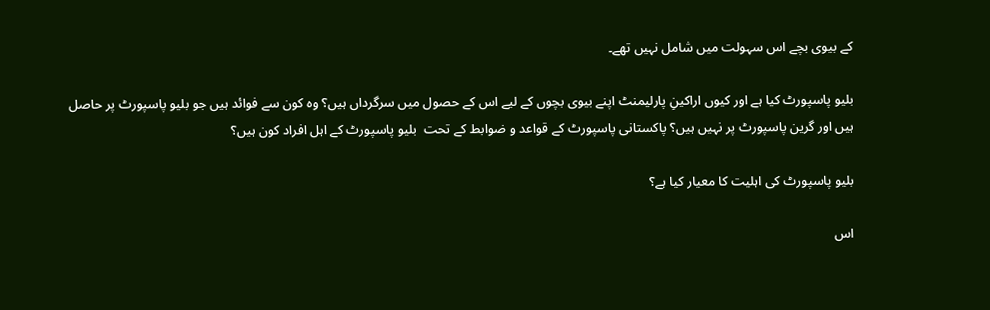کے بیوی بچے اس سہولت میں شامل نہیں تھے۔

بلیو پاسپورٹ کیا ہے اور کیوں اراکینِ پارلیمنٹ اپنے بیوی بچوں کے لیے اس کے حصول میں سرگرداں ہیں؟ وہ کون سے فوائد ہیں جو بلیو پاسپورٹ پر حاصل ہیں اور گرین پاسپورٹ پر نہیں ہیں؟ پاکستانی پاسپورٹ کے قواعد و ضوابط کے تحت  بلیو پاسپورٹ کے اہل افراد کون ہیں؟

بلیو پاسپورٹ کی اہلیت کا معیار کیا ہے؟

اس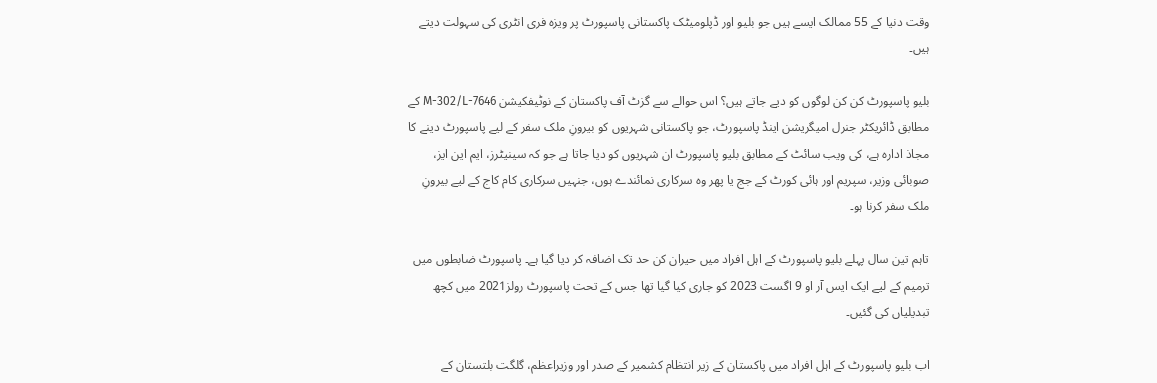وقت دنیا کے 55 ممالک ایسے ہیں جو بلیو اور ڈپلومیٹک پاکستانی پاسپورٹ پر ویزہ فری انٹری کی سہولت دیتے ہیں۔

بلیو پاسپورٹ کن کن لوگوں کو دیے جاتے ہیں؟ اس حوالے سے گزٹ آف پاکستان کے نوٹیفکیشن M-302/L-7646 کے مطابق ڈائریکٹر جنرل امیگریشن اینڈ پاسپورٹ، جو پاکستانی شہریوں کو بیرونِ ملک سفر کے لیے پاسپورٹ دینے کا مجاذ ادارہ ہے، کی ویب سائٹ کے مطابق بلیو پاسپورٹ ان شہریوں کو دیا جاتا ہے جو کہ سینیٹرز، ایم این ایز، صوبائی وزیر، سپریم اور ہائی کورٹ کے جج یا پھر وہ سرکاری نمائندے ہوں، جنہیں سرکاری کام کاج کے لیے بیرونِ ملک سفر کرنا ہو۔

تاہم تین سال پہلے بلیو پاسپورٹ کے اہل افراد میں حیران کن حد تک اضافہ کر دیا گیا ہے۔ پاسپورٹ ضابطوں میں ترمیم کے لیے ایک ایس آر او 9 اگست 2023 کو جاری کیا گیا تھا جس کے تحت پاسپورٹ رولز2021 میں کچھ تبدیلیاں کی گئیں۔

اب بلیو پاسپورٹ کے اہل افراد میں پاکستان کے زیر انتظام کشمیر کے صدر اور وزیراعظم، گلگت بلتستان کے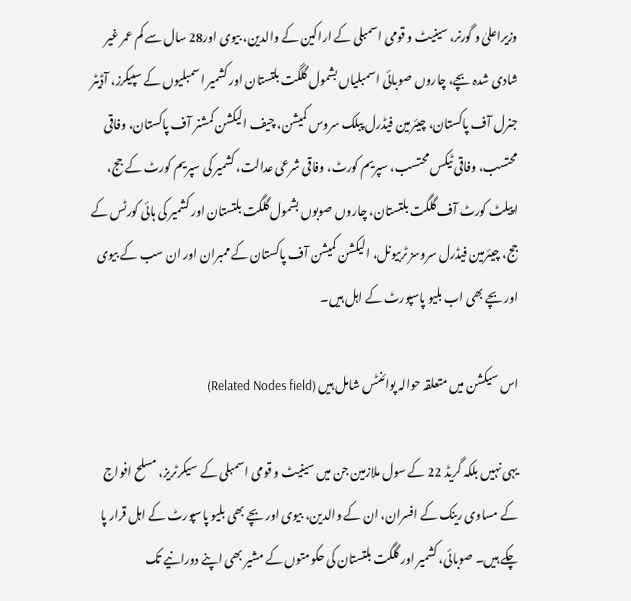وزیراعلیٰ و گورنر، سینیٹ و قومی اسمبلی کے اراکین کے والدین، بیوی اور28 سال سے کم عمر غیر شادی شدہ بچے، چاروں صوبائی اسمبلیاں بشمول گلگت بلتستان اور کشمیر اسمبلیوں کے سپیکرز، آڈیٹر جنرل آف پاکستان، چیئرمین فیڈرل پبلک سروس کمیشن، چیف الیکشن کمشنر آف پاکستان، وفاقی محتسب، وفاقی ٹیکس محتسب، سپریم کورٹ، وفاقی شرعی عدالت، کشمیر کی سپریم کورٹ کے جج، اپیلٹ کورٹ آف گلگت بلتستان، چاروں صوبوں بشمول گلگت بلتستان اور کشمیر کی ہائی کورٹس کے جج، چیئرمین فیڈرل سروسز ٹربیونل، الیکشن کمیشن آف پاکستان کے ممبران اور ان سب کے بیوی اور بچے بھی اب بلیو پاسپورٹ کے اہل ہیں۔

اس سیکشن میں متعلقہ حوالہ پوائنٹس شامل ہیں (Related Nodes field)

یہی نہیں بلکہ گریڈ 22 کے سول ملازمین جن میں سینیٹ و قومی اسمبلی کے  سیکرٹریز، مسلح افواج کے مساوی رینک کے افسران، ان کے والدین، بیوی اور بچے بھی بلیو پاسپورٹ کے اہل قرار پا چکے ہیں۔ صوبائی، کشمیر اور گلگت بلتستان کی حکومتوں کے مشیر بھی اپنے دورانیے تک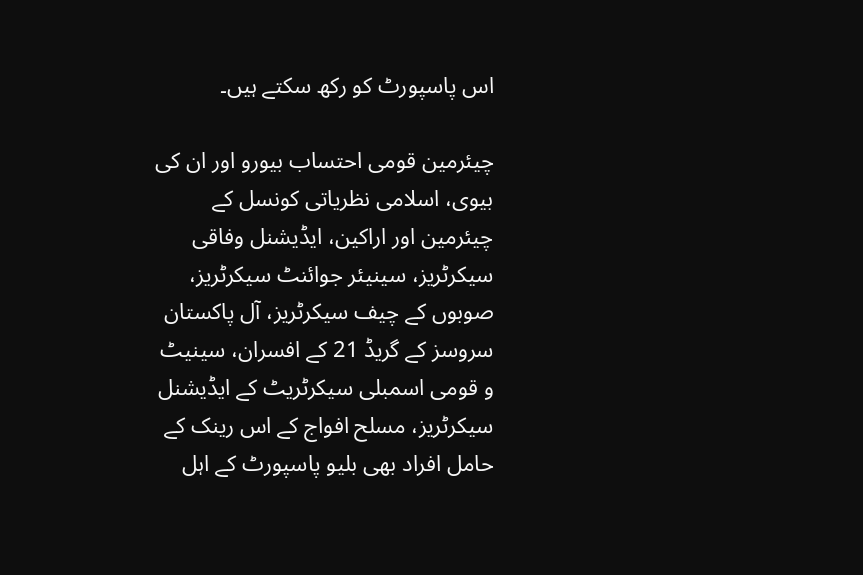اس پاسپورٹ کو رکھ سکتے ہیں۔

چیئرمین قومی احتساب بیورو اور ان کی بیوی، اسلامی نظریاتی کونسل کے چیئرمین اور اراکین، ایڈیشنل وفاقی سیکرٹریز، سینیئر جوائنٹ سیکرٹریز، صوبوں کے چیف سیکرٹریز، آل پاکستان سروسز کے گریڈ 21 کے افسران، سینیٹ و قومی اسمبلی سیکرٹریٹ کے ایڈیشنل سیکرٹریز، مسلح افواج کے اس رینک کے حامل افراد بھی بلیو پاسپورٹ کے اہل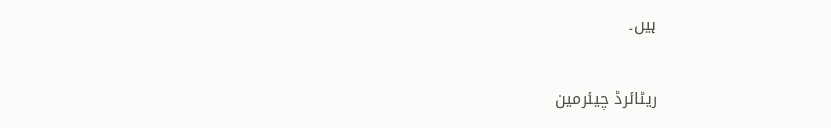ہیں۔

ریٹائرڈ چیئرمین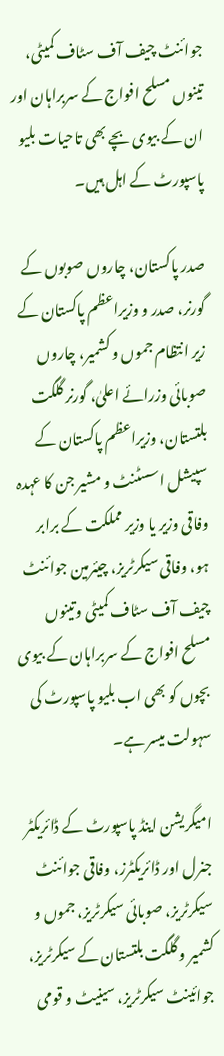جوائنٹ چیف آف سٹاف کمیٹی، تینوں مسلح افواج کے سربراہان اور ان کے بیوی بچے بھی تاحیات بلیو پاسپورٹ کے اہل ہیں۔

صدر پاکستان، چاروں صوبوں کے گورنر، صدر و وزیراعظم پاکستان کے زیر انتظام جموں و کشمیر، چاروں صوبائی وزرائے اعلیٰ، گورنر گلگت بلتستان، وزیراعظم پاکستان کے سپیشل اسسٹنٹ و مشیر جن کا عہدہ وفاقی وزیر یا وزیر مملکت کے برابر ہو، وفاقی سیکرٹریز، چیئرمین جوائنٹ چیف آف سٹاف کمیٹی وتینوں مسلح افواج کے سربراہان کے بیوی بچوں کو بھی اب بلیو پاسپورٹ کی سہولت میسر ہے۔

امیگریشن اینڈ پاسپورٹ کے ڈائریکٹر جنرل اور ڈائریکٹرز، وفاقی جوائنٹ سیکرٹریز، صوبائی سیکرٹریز، جموں و کشمیر و گلگت بلتستان کے سیکرٹریز، جوائینٹ سیکرٹریز، سینیٹ و قومی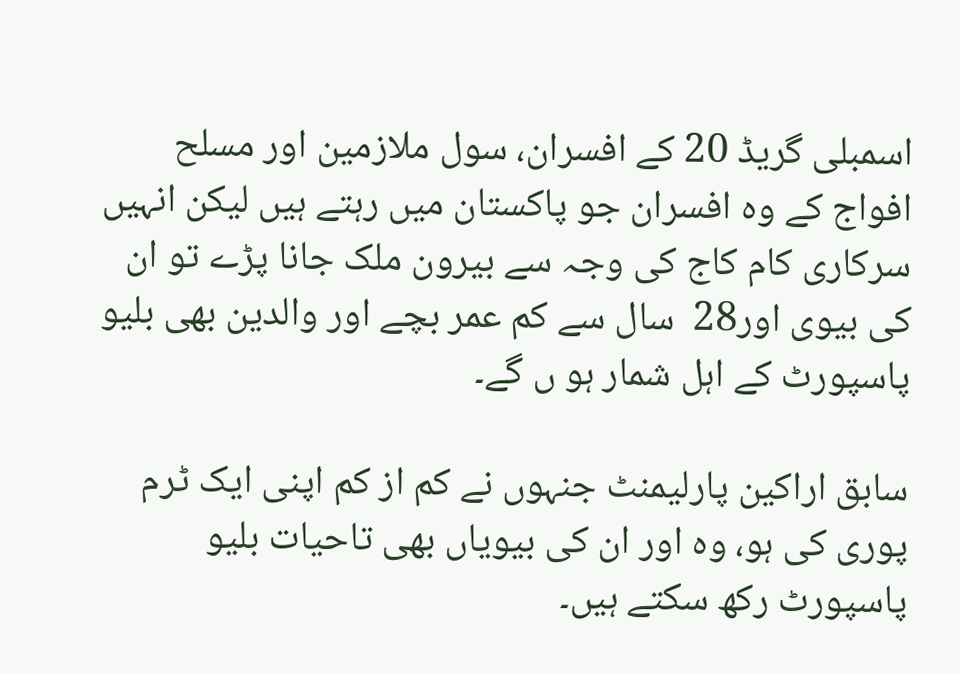اسمبلی گریڈ 20 کے افسران، سول ملازمین اور مسلح افواج کے وہ افسران جو پاکستان میں رہتے ہیں لیکن انہیں سرکاری کام کاج کی وجہ سے بیرون ملک جانا پڑے تو ان کی بیوی اور28  سال سے کم عمر بچے اور والدین بھی بلیو پاسپورٹ کے اہل شمار ہو ں گے۔

سابق اراکین پارلیمنٹ جنہوں نے کم از کم اپنی ایک ٹرم پوری کی ہو، وہ اور ان کی بیویاں بھی تاحیات بلیو پاسپورٹ رکھ سکتے ہیں۔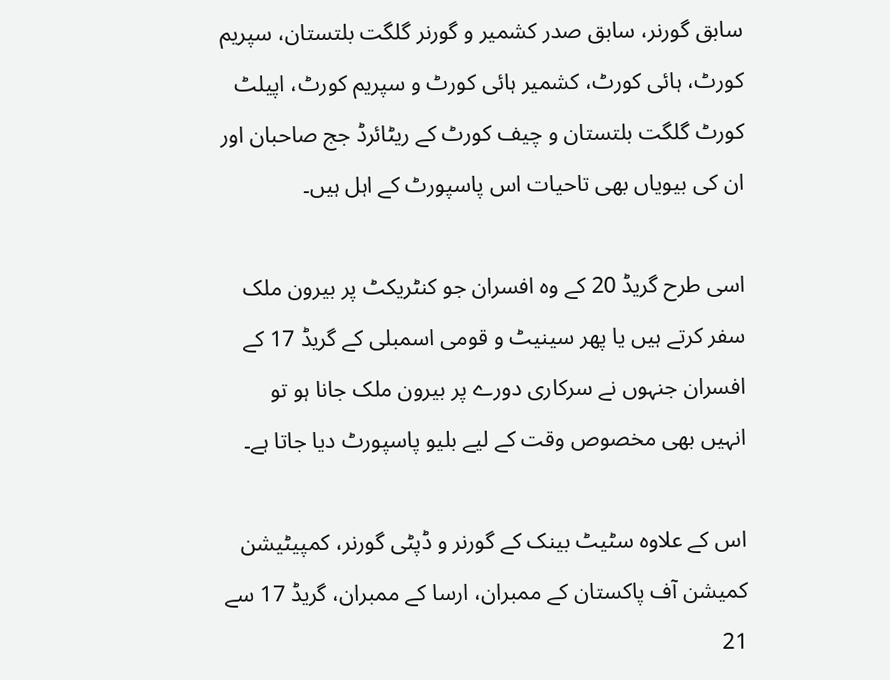سابق گورنر، سابق صدر کشمیر و گورنر گلگت بلتستان، سپریم کورٹ، ہائی کورٹ، کشمیر ہائی کورٹ و سپریم کورٹ، اپیلٹ کورٹ گلگت بلتستان و چیف کورٹ کے ریٹائرڈ جج صاحبان اور ان کی بیویاں بھی تاحیات اس پاسپورٹ کے اہل ہیں۔

اسی طرح گریڈ 20 کے وہ افسران جو کنٹریکٹ پر بیرون ملک سفر کرتے ہیں یا پھر سینیٹ و قومی اسمبلی کے گریڈ 17 کے افسران جنہوں نے سرکاری دورے پر بیرون ملک جانا ہو تو انہیں بھی مخصوص وقت کے لیے بلیو پاسپورٹ دیا جاتا ہے۔

اس کے علاوہ سٹیٹ بینک کے گورنر و ڈپٹی گورنر، کمپیٹیشن کمیشن آف پاکستان کے ممبران، ارسا کے ممبران، گریڈ 17 سے 21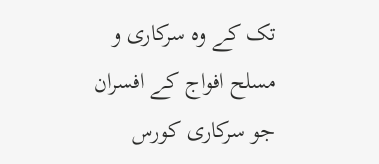تک کے وہ سرکاری و مسلح افواج کے افسران جو سرکاری کورس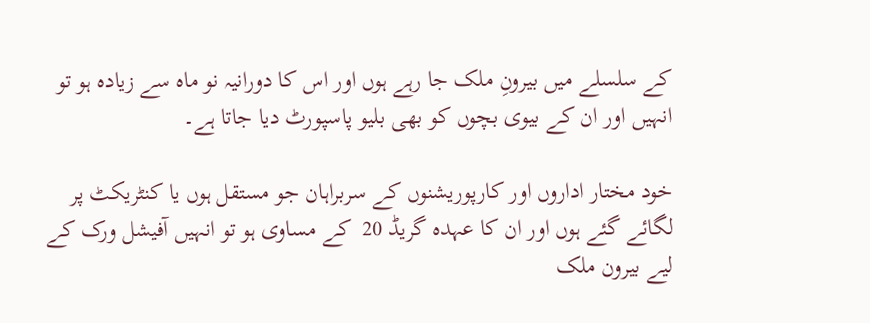کے سلسلے میں بیرونِ ملک جا رہے ہوں اور اس کا دورانیہ نو ماہ سے زیادہ ہو تو انہیں اور ان کے بیوی بچوں کو بھی بلیو پاسپورٹ دیا جاتا ہے۔

خود مختار اداروں اور کارپوریشنوں کے سربراہان جو مستقل ہوں یا کنٹریکٹ پر لگائے گئے ہوں اور ان کا عہدہ گریڈ 20  کے مساوی ہو تو انہیں آفیشل ورک کے لیے بیرون ملک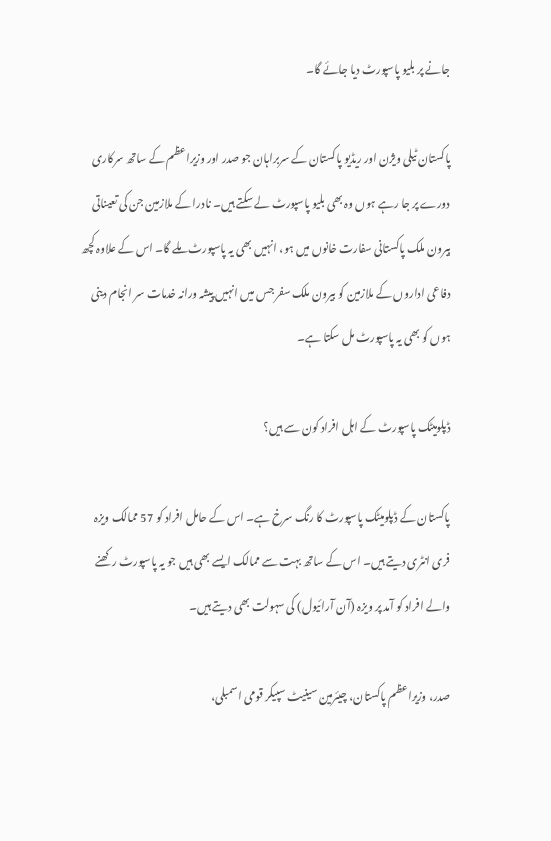جانے پر بلیو پاسپورٹ دیا جائے گا۔

پاکستان ٹیلی ویژن اور ریڈیو پاکستان کے سربراہان جو صدر اور وزیراعظم کے ساتھ سرکاری دورے پر جا رہے ہوں وہ بھی بلیو پاسپورٹ لے سکتے ہیں۔ نادرا کے ملازمین جن کی تعیناتی بیرون ملک پاکستانی سفارت خانوں میں ہو، انہیں بھی یہ پاسپورٹ ملے گا۔ اس کے علاوہ کچھ دفاعی اداروں کے ملازمین کو بیرون ملک سفر جس میں انہیں پیشہ ورانہ خدمات سر انجام دینی ہوں کو بھی یہ پاسپورٹ مل سکتا ہے۔

ڈپلومیٹک پاسپورٹ کے اہل افراد کون سے ہیں؟

پاکستان کے ڈپلومیٹک پاسپورٹ کا رنگ سرخ ہے۔ اس کے حامل افراد کو 57 ممالک ویزہ فری انٹری دیتے ہیں۔ اس کے ساتھ بہت سے ممالک ایسے بھی ہیں جو یہ پاسپورٹ رکھنے والے افراد کو آمد پر ویزہ (آن آرائیول) کی سہولت بھی دیتے ہیں۔

صدر، وزیراعظم پاکستان، چیئرمین سینیٹ سپیکر قومی اسمبلی،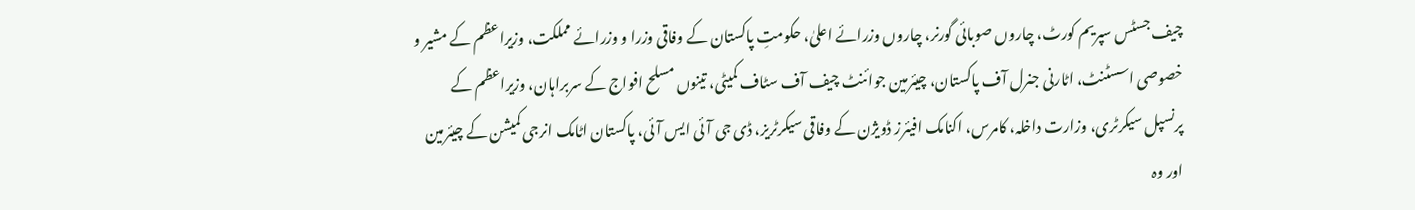چیف جسٹس سپریم کورٹ، چاروں صوبائی گورنر، چاروں وزرائے اعلیٰ، حکومتِ پاکستان کے وفاقی وزرا و وزرائے مملکت، وزیراعظم کے مشیر و خصوصی اسسٹنٹ، اٹارنی جنرل آف پاکستان، چیئرمین جوائنٹ چیف آف سٹاف کمیٹی، تینوں مسلح افواج کے سربراہان، وزیراعظم کے پرنسپل سیکرٹری، وزارت داخلہ، کامرس، اکنامک افیئرز ڈویژن کے وفاقی سیکرٹریز، ڈی جی آئی ایس آئی، پاکستان اٹامک انرجی کمیشن کے چیئرمین اور وہ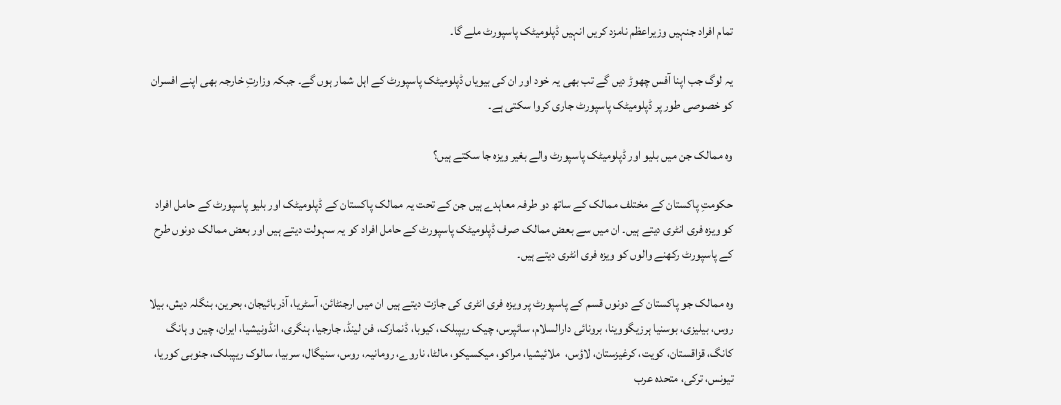تمام افراد جنہیں وزیراعظم نامزد کریں انہیں ڈپلومیٹک پاسپورٹ ملے گا۔

یہ لوگ جب اپنا آفس چھوڑ دیں گے تب بھی یہ خود اور ان کی بیویاں ڈپلومیٹک پاسپورٹ کے اہل شمار ہوں گے۔ جبکہ وزارتِ خارجہ بھی اپنے افسران کو خصوصی طور پر ڈپلومیٹک پاسپورٹ جاری کروا سکتی ہے۔

وہ ممالک جن میں بلیو اور ڈپلومیٹک پاسپورٹ والے بغیر ویزہ جا سکتے ہیں؟

حکومتِ پاکستان کے مختلف ممالک کے ساتھ دو طرفہ معاہدے ہیں جن کے تحت یہ ممالک پاکستان کے ڈپلومیٹک اور بلیو پاسپورٹ کے حامل افراد  کو ویزہ فری انٹری دیتے ہیں۔ ان میں سے بعض ممالک صرف ڈپلومیٹک پاسپورٹ کے حامل افراد کو یہ سہولت دیتے ہیں اور بعض ممالک دونوں طرح کے پاسپورٹ رکھنے والوں کو ویزہ فری انٹری دیتے ہیں۔

وہ ممالک جو پاکستان کے دونوں قسم کے پاسپورٹ پر ویزہ فری انٹری کی جازت دیتے ہیں ان میں ارجنٹائن، آسٹریا، آذربائیجان، بحرین، بنگلہ دیش، بیلا روس، بیلیزی، بوسنیا ہرزیگووینا، برونائی دارالسلام، سائپرس، چیک ریپبلک، کیوبا، ڈنمارک، فن لینڈ، جارجیا، ہنگری، انڈونیشیا، ایران، چین و ہانگ کانگ، قزاقستان، کویت، کرغیزستان، لاؤس،  ملائیشیا، مراکو، میکسیکو، مالٹا، ناروے، رومانیہ، روس، سنیگال، سربیا، سالوک ریپبلک، جنوبی کوریا، تیونس، ترکی، متحدہ عرب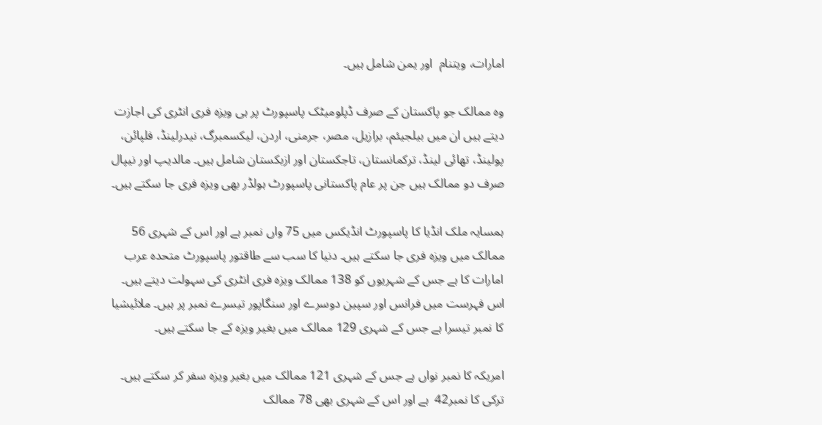امارات، ویتنام  اور یمن شامل ہیں۔

وہ ممالک جو پاکستان کے صرف ڈپلومیٹک پاسپورٹ پر ہی ویزہ فری انٹری کی اجازت دیتے ہیں ان میں بیلجیئم، برازیل، مصر، جرمنی، اردن، لیکسمبرگ، نیدرلینڈ، فلپائن، پولینڈ، تھائی لینڈ، ترکمانستان، تاجکستان اور ازبکستان شامل ہیں۔ مالدیپ اور نیپال صرف دو ممالک ہیں جن پر عام پاکستانی پاسپورٹ ہولڈر بھی ویزہ فری جا سکتے ہیں۔

ہمسایہ ملک انڈیا کا پاسپورٹ انڈیکس میں 75 واں نمبر ہے اور اس کے شہری 56 ممالک میں ویزہ فری جا سکتے ہیں۔ دنیا کا سب سے طاقتور پاسپورٹ متحدہ عرب امارات کا ہے جس کے شہریوں کو 138 ممالک ویزہ فری انٹری کی سہولت دیتے ہیں۔ اس فہرست میں فرانس اور سپین دوسرے اور سنگاپور تیسرے نمبر پر ہیں۔ ملائیشیا کا نمبر تیسرا ہے جس کے شہری 129 ممالک میں بغیر ویزہ کے جا سکتے ہیں۔

امریکہ کا نمبر نواں ہے جس کے شہری 121 ممالک میں بغیر ویزہ سفر کر سکتے ہیں۔ ترکی کا نمبر42  ہے اور اس کے شہری بھی 78 ممالک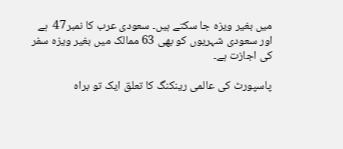میں بغیر ویزہ جا سکتے ہیں۔ سعودی عرب کا نمبر47  ہے اور سعودی شہریوں کو بھی 63 ممالک میں بغیر ویزہ سفر کی اجازت ہے۔

پاسپورٹ کی عالمی رینکنگ کا تعلق ایک تو براہ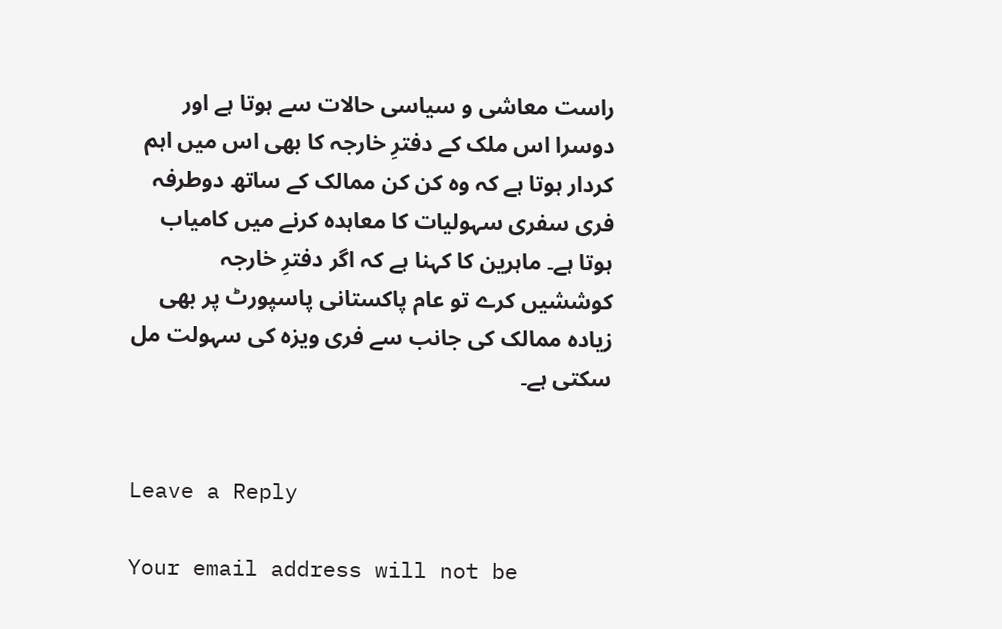راست معاشی و سیاسی حالات سے ہوتا ہے اور دوسرا اس ملک کے دفترِ خارجہ کا بھی اس میں اہم کردار ہوتا ہے کہ وہ کن کن ممالک کے ساتھ دوطرفہ فری سفری سہولیات کا معاہدہ کرنے میں کامیاب ہوتا ہے۔ ماہرین کا کہنا ہے کہ اگر دفترِ خارجہ کوششیں کرے تو عام پاکستانی پاسپورٹ پر بھی زیادہ ممالک کی جانب سے فری ویزہ کی سہولت مل سکتی ہے۔


Leave a Reply

Your email address will not be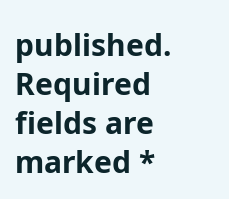published. Required fields are marked *